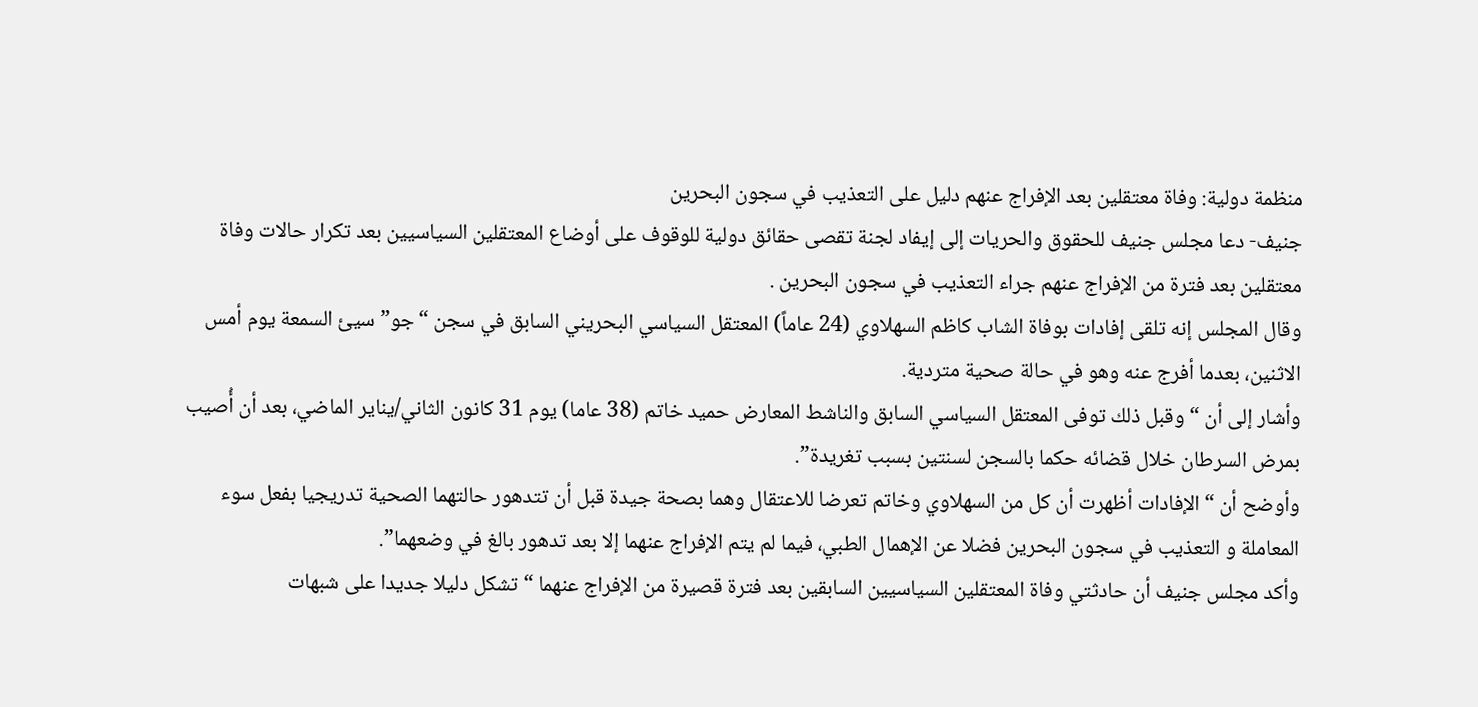منظمة دولية: وفاة معتقلين بعد الإفراج عنهم دليل على التعذيب في سجون البحرين
جنيف- دعا مجلس جنيف للحقوق والحريات إلى إيفاد لجنة تقصى حقائق دولية للوقوف على أوضاع المعتقلين السياسيين بعد تكرار حالات وفاة معتقلين بعد فترة من الإفراج عنهم جراء التعذيب في سجون البحرين .
وقال المجلس إنه تلقى إفادات بوفاة الشاب كاظم السهلاوي (24 عاماً) المعتقل السياسي البحريني السابق في سجن “جو” سيئ السمعة يوم أمس الاثنين، بعدما أفرج عنه وهو في حالة صحية متردية.
وأشار إلى أن “وقبل ذلك توفى المعتقل السياسي السابق والناشط المعارض حميد خاتم (38 عاما) يوم 31 كانون الثاني/يناير الماضي، بعد أن أُصيب بمرض السرطان خلال قضائه حكما بالسجن لسنتين بسبب تغريدة”.
وأوضح أن “الإفادات أظهرت أن كل من السهلاوي وخاتم تعرضا للاعتقال وهما بصحة جيدة قبل أن تتدهور حالتهما الصحية تدريجيا بفعل سوء المعاملة و التعذيب في سجون البحرين فضلا عن الإهمال الطبي، فيما لم يتم الإفراج عنهما إلا بعد تدهور بالغ في وضعهما”.
وأكد مجلس جنيف أن حادثتي وفاة المعتقلين السياسيين السابقين بعد فترة قصيرة من الإفراج عنهما “تشكل دليلا جديدا على شبهات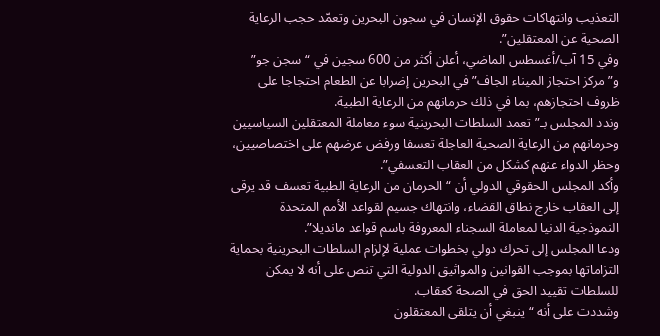التعذيب وانتهاكات حقوق الإنسان في سجون البحرين وتعمّد حجب الرعاية الصحية عن المعتقلين”.
وفي 15 آب/أغسطس الماضي، أعلن أكثر من 600 سجين في “سجن جو” و”مركز احتجاز الميناء الجاف” في البحرين إضرابا عن الطعام احتجاجا على ظروف احتجازهم، بما في ذلك حرمانهم من الرعاية الطبية.
وندد المجلس بـ”تعمد السلطات البحرينية سوء معاملة المعتقلين السياسيين وحرمانهم من الرعاية الصحية العاجلة تعسفا ورفض عرضهم على اختصاصيين، وحظر الدواء عنهم كشكل من العقاب التعسفي”.
وأكد المجلس الحقوقي الدولي أن “الحرمان من الرعاية الطبية تعسف قد يرقى إلى العقاب خارج نطاق القضاء، وانتهاك جسيم لقواعد الأمم المتحدة النموذجية الدنيا لمعاملة السجناء المعروفة باسم قواعد مانديلا”.
ودعا المجلس إلى تحرك دولي بخطوات عملية لإلزام السلطات البحرينية بحماية التزاماتها بموجب القوانين والمواثيق الدولية التي تنص على أنه لا يمكن للسلطات تقييد الحق في الصحة كعقاب.
وشددت على أنه “ينبغي أن يتلقى المعتقلون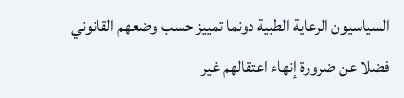السياسيون الرعاية الطبية دونما تمييز حسب وضعهم القانوني فضلا عن ضرورة إنهاء اعتقالهم غير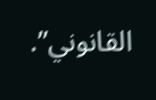القانوني”.